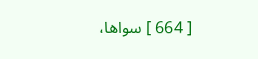[ 664 ] سواها،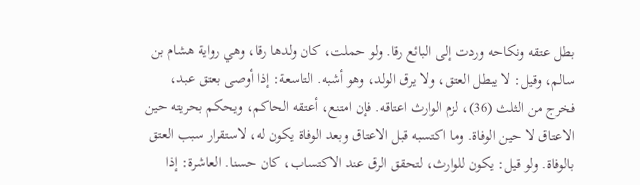بطل عتقه ونكاحه وردت إلى البائع رقا. ولو حملت، كان ولدها رقا، وهي رواية هشام بن سالم، وقيل: لا يبطل العتق، ولا يرق الولد، وهو أشبه. التاسعة: إذا أوصى بعتق عبد، فخرج من الثلث (36)، لزم الوارث اعتاقه. فإن امتنع، أعتقه الحاكم، ويحكم بحريته حين الاعتاق لا حين الوفاة. وما اكتسبه قبل الاعتاق وبعد الوفاة يكون له، لاستقرار سبب العتق بالوفاة. ولو قيل: يكون للوارث، لتحقق الرق عند الاكتساب، كان حسنا. العاشرة: إذا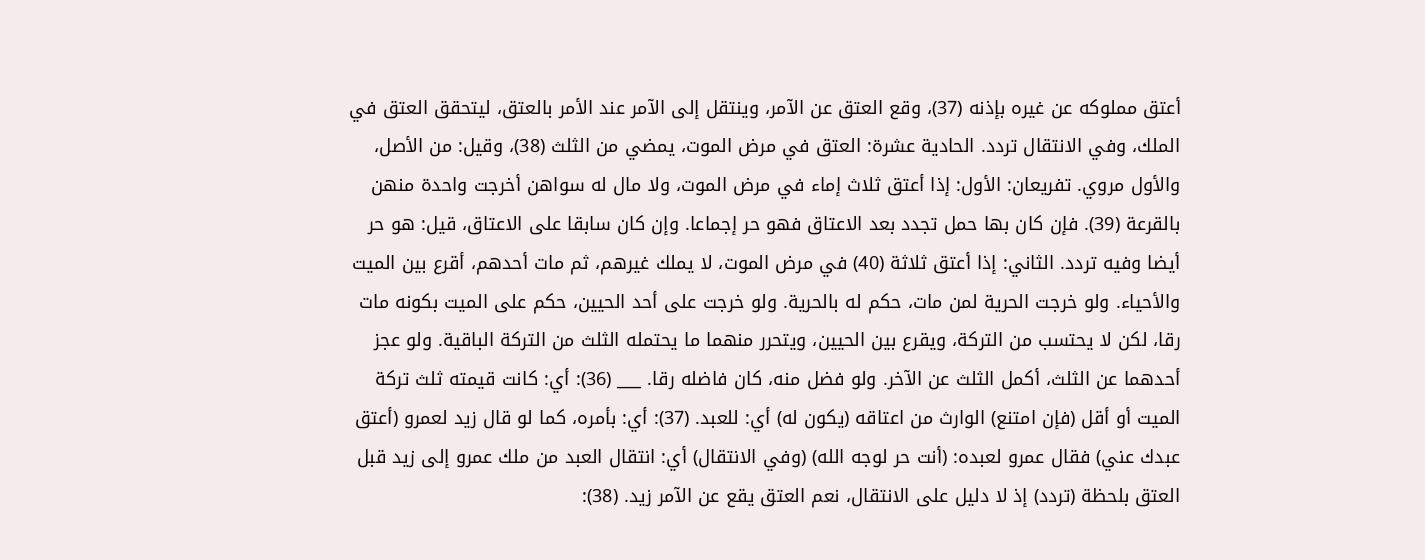أعتق مملوكه عن غيره بإذنه (37)، وقع العتق عن الآمر، وينتقل إلى الآمر عند الأمر بالعتق، ليتحقق العتق في الملك، وفي الانتقال تردد. الحادية عشرة: العتق في مرض الموت، يمضي من الثلث (38)، وقيل: من الأصل، والأول مروي. تفريعان: الأول: إذا أعتق ثلاث إماء في مرض الموت، ولا مال له سواهن أخرجت واحدة منهن بالقرعة (39). فإن كان بها حمل تجدد بعد الاعتاق فهو حر إجماعا. وإن كان سابقا على الاعتاق، قيل: هو حر أيضا وفيه تردد. الثاني: إذا أعتق ثلاثة (40) في مرض الموت، لا يملك غيرهم، ثم مات أحدهم، أقرع بين الميت والأحياء. ولو خرجت الحرية لمن مات، حكم له بالحرية. ولو خرجت على أحد الحيين، حكم على الميت بكونه مات رقا، لكن لا يحتسب من التركة، ويقرع بين الحيين، ويتحرر منهما ما يحتمله الثلث من التركة الباقية. ولو عجز أحدهما عن الثلث، أكمل الثلث عن الآخر. ولو فضل منه، كان فاضله رقا. ___ (36): أي: كانت قيمته ثلث تركة الميت أو أقل (فإن امتنع) الوارث من اعتاقه (يكون له) أي: للعبد. (37): أي: بأمره، كما لو قال زيد لعمرو (أعتق عبدك عني) فقال عمرو لعبده: (أنت حر لوجه الله) (وفي الانتقال) أي: انتقال العبد من ملك عمرو إلى زيد قبل العتق بلحظة (تردد) إذ لا دليل على الانتقال، نعم العتق يقع عن الآمر زيد. (38):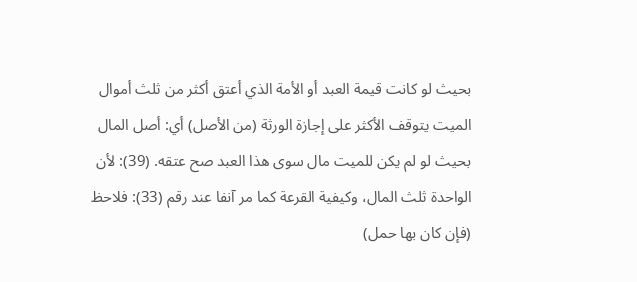بحيث لو كانت قيمة العبد أو الأمة الذي أعتق أكثر من ثلث أموال الميت يتوقف الأكثر على إجازة الورثة (من الأصل) أي: أصل المال بحيث لو لم يكن للميت مال سوى هذا العبد صح عتقه. (39): لأن الواحدة ثلث المال، وكيفية القرعة كما مر آنفا عند رقم (33): فلاحظ (فإن كان بها حمل)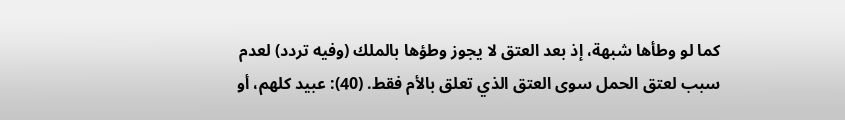كما لو وطأها شبهة، إذ بعد العتق لا يجوز وطؤها بالملك (وفيه تردد) لعدم سبب لعتق الحمل سوى العتق الذي تعلق بالأم فقط. (40): عبيد كلهم، أو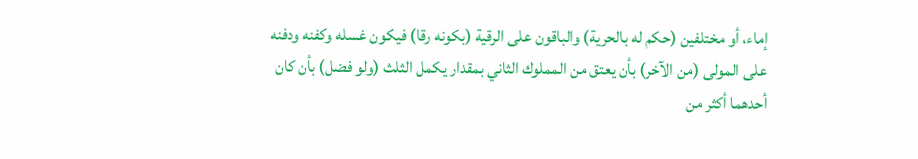إماء، أو مختلفين (حكم له بالحرية) والباقون على الرقية (بكونه رقا) فيكون غسله وكفنه ودفنه على المولى (من الآخر) بأن يعتق من المملوك الثاني بمقدار يكمل الثلث (ولو فضل) بأن كان أحدهما أكثر من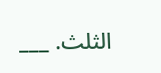الثلث. ___